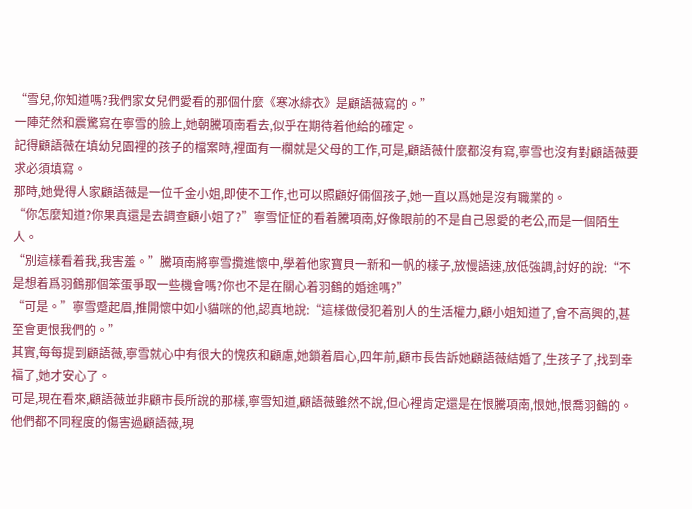“雪兒,你知道嗎?我們家女兒們愛看的那個什麼《寒冰緋衣》是顧語薇寫的。”
一陣茫然和震驚寫在寧雪的臉上,她朝騰項南看去,似乎在期待着他給的確定。
記得顧語薇在填幼兒園裡的孩子的檔案時,裡面有一欄就是父母的工作,可是,顧語薇什麼都沒有寫,寧雪也沒有對顧語薇要求必須填寫。
那時,她覺得人家顧語薇是一位千金小姐,即使不工作,也可以照顧好倆個孩子,她一直以爲她是沒有職業的。
“你怎麼知道?你果真還是去調查顧小姐了?”寧雪怔怔的看着騰項南,好像眼前的不是自己恩愛的老公,而是一個陌生人。
“別這樣看着我,我害羞。”騰項南將寧雪攬進懷中,學着他家寶貝一新和一帆的樣子,放慢語速,放低強調,討好的說:“不是想着爲羽鶴那個笨蛋爭取一些機會嗎?你也不是在關心着羽鶴的婚途嗎?”
“可是。”寧雪蹙起眉,推開懷中如小貓咪的他,認真地說:“這樣做侵犯着別人的生活權力,顧小姐知道了,會不高興的,甚至會更恨我們的。”
其實,每每提到顧語薇,寧雪就心中有很大的愧疚和顧慮,她鎖着眉心,四年前,顧市長告訴她顧語薇結婚了,生孩子了,找到幸福了,她才安心了。
可是,現在看來,顧語薇並非顧市長所說的那樣,寧雪知道,顧語薇雖然不說,但心裡肯定還是在恨騰項南,恨她,恨喬羽鶴的。
他們都不同程度的傷害過顧語薇,現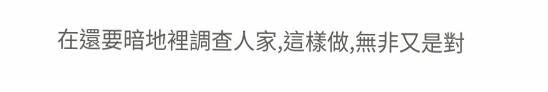在還要暗地裡調查人家,這樣做,無非又是對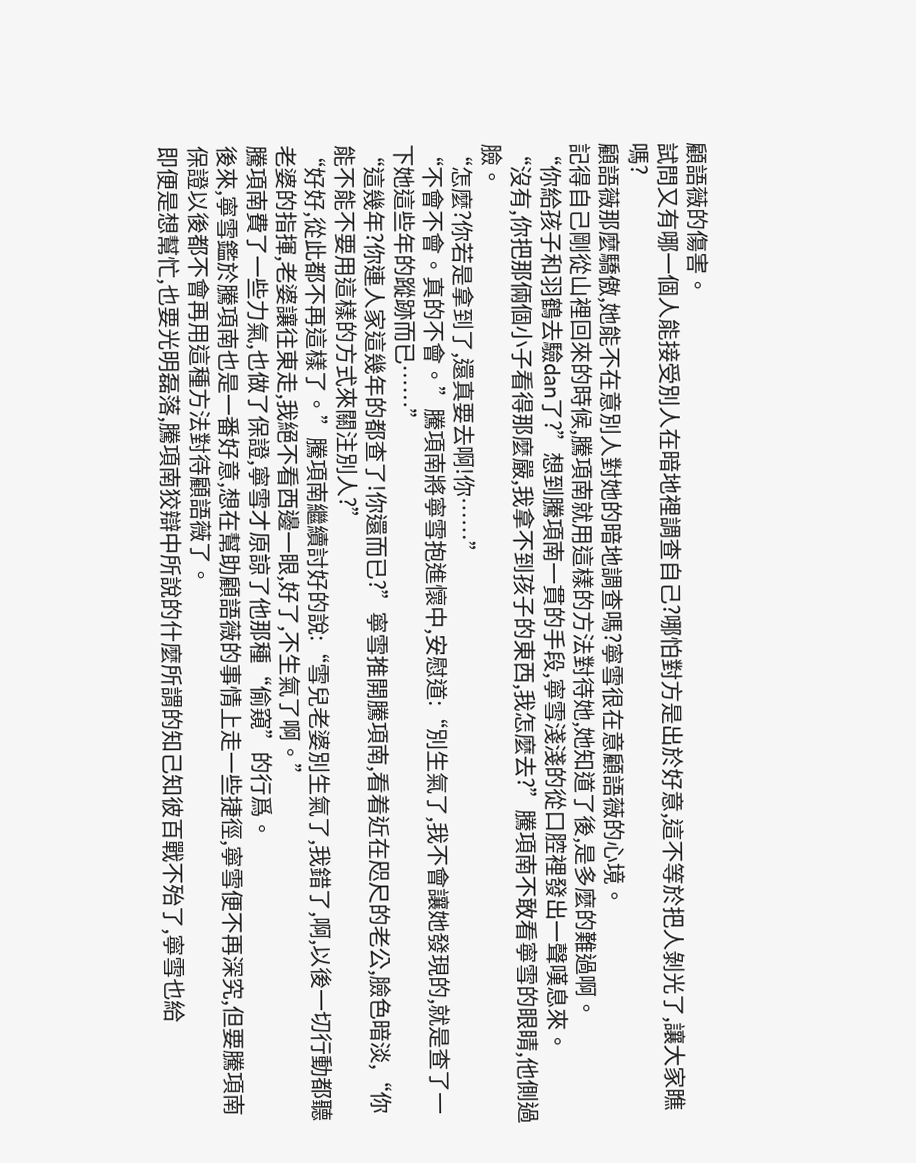顧語薇的傷害。
試問又有哪一個人能接受別人在暗地裡調查自己?哪怕對方是出於好意,這不等於把人剝光了,讓大家瞧嗎?
顧語薇那麼驕傲,她能不在意別人對她的暗地調查嗎?寧雪很在意顧語薇的心境。
記得自己剛從山裡回來的時候,騰項南就用這樣的方法對待她,她知道了後,是多麼的難過啊。
“你給孩子和羽鶴去驗dan了?”想到騰項南一貫的手段,寧雪淺淺的從口腔裡發出一聲嘆息來。
“沒有,你把那倆個小子看得那麼嚴,我拿不到孩子的東西,我怎麼去?”騰項南不敢看寧雪的眼睛,他側過臉。
“怎麼?你若是拿到了,還真要去啊!你……”
“不會不會。真的不會。”騰項南將寧雪抱進懷中,安慰道:“別生氣了,我不會讓她發現的,就是查了一下她這些年的蹤跡而已……”
“這幾年?你連人家這幾年的都查了!你還而已?”寧雪推開騰項南,看着近在咫尺的老公,臉色暗淡,“你能不能不要用這樣的方式來關注別人?”
“好好,從此都不再這樣了。”騰項南繼續討好的說:“雪兒老婆別生氣了,我錯了,啊,以後一切行動都聽老婆的指揮,老婆讓往東走,我絕不看西邊一眼,好了,不生氣了啊。”
騰項南費了一些力氣,也做了保證,寧雪才原諒了他那種“偷窺”的行爲。
後來,寧雪鑑於騰項南也是一番好意,想在幫助顧語薇的事情上走一些捷徑,寧雪便不再深究,但要騰項南保證以後都不會再用這種方法對待顧語薇了。
即便是想幫忙,也要光明磊落,騰項南狡辯中所說的什麼所謂的知己知彼百戰不殆了,寧雪也給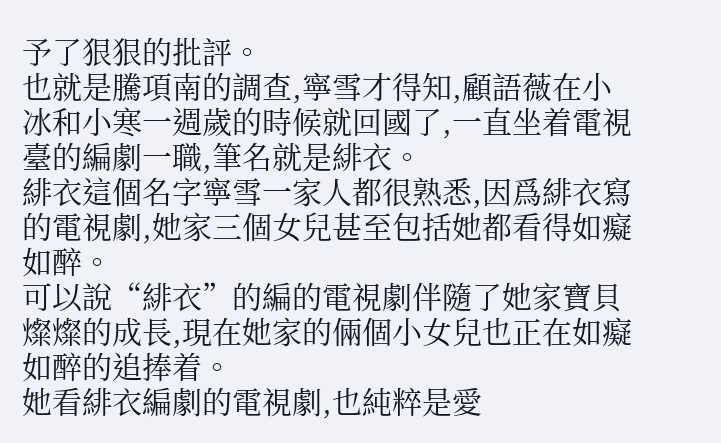予了狠狠的批評。
也就是騰項南的調查,寧雪才得知,顧語薇在小冰和小寒一週歲的時候就回國了,一直坐着電視臺的編劇一職,筆名就是緋衣。
緋衣這個名字寧雪一家人都很熟悉,因爲緋衣寫的電視劇,她家三個女兒甚至包括她都看得如癡如醉。
可以說“緋衣”的編的電視劇伴隨了她家寶貝燦燦的成長,現在她家的倆個小女兒也正在如癡如醉的追捧着。
她看緋衣編劇的電視劇,也純粹是愛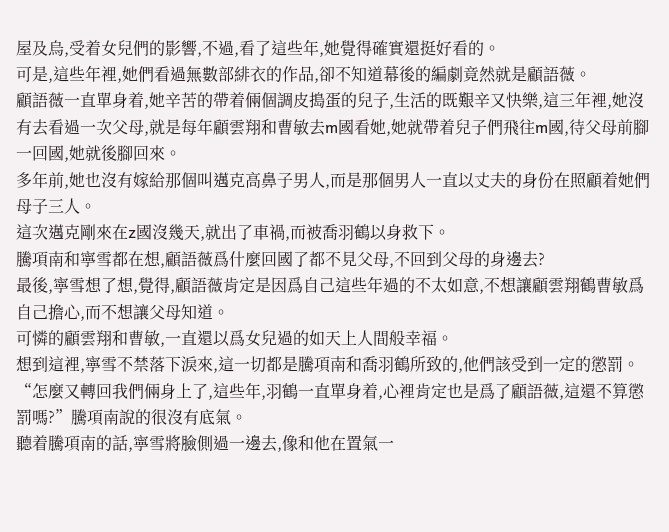屋及烏,受着女兒們的影響,不過,看了這些年,她覺得確實還挺好看的。
可是,這些年裡,她們看過無數部緋衣的作品,卻不知道幕後的編劇竟然就是顧語薇。
顧語薇一直單身着,她辛苦的帶着倆個調皮搗蛋的兒子,生活的既艱辛又快樂,這三年裡,她沒有去看過一次父母,就是每年顧雲翔和曹敏去m國看她,她就帶着兒子們飛往m國,待父母前腳一回國,她就後腳回來。
多年前,她也沒有嫁給那個叫邁克高鼻子男人,而是那個男人一直以丈夫的身份在照顧着她們母子三人。
這次邁克剛來在z國沒幾天,就出了車禍,而被喬羽鶴以身救下。
騰項南和寧雪都在想,顧語薇爲什麼回國了都不見父母,不回到父母的身邊去?
最後,寧雪想了想,覺得,顧語薇肯定是因爲自己這些年過的不太如意,不想讓顧雲翔鶴曹敏爲自己擔心,而不想讓父母知道。
可憐的顧雲翔和曹敏,一直還以爲女兒過的如天上人間般幸福。
想到這裡,寧雪不禁落下淚來,這一切都是騰項南和喬羽鶴所致的,他們該受到一定的懲罰。
“怎麼又轉回我們倆身上了,這些年,羽鶴一直單身着,心裡肯定也是爲了顧語薇,這還不算懲罰嗎?”騰項南說的很沒有底氣。
聽着騰項南的話,寧雪將臉側過一邊去,像和他在置氣一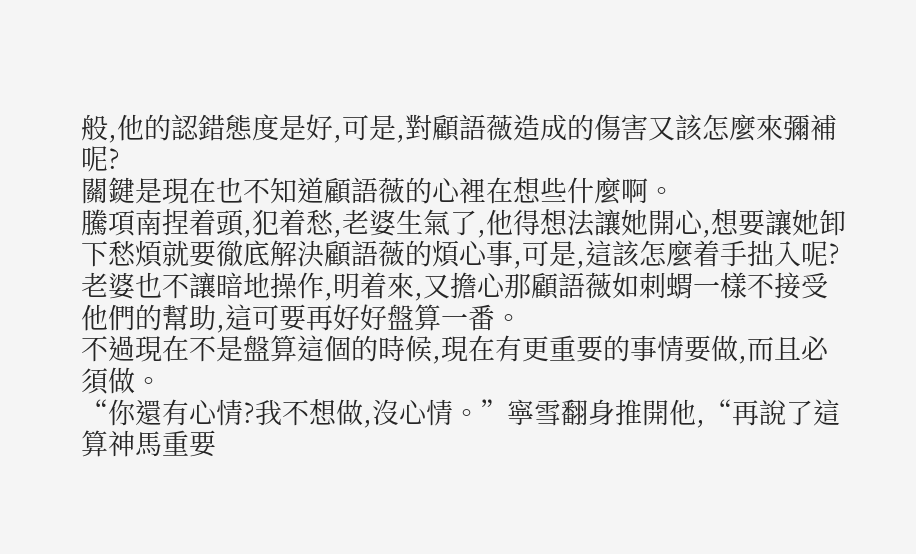般,他的認錯態度是好,可是,對顧語薇造成的傷害又該怎麼來彌補呢?
關鍵是現在也不知道顧語薇的心裡在想些什麼啊。
騰項南捏着頭,犯着愁,老婆生氣了,他得想法讓她開心,想要讓她卸下愁煩就要徹底解決顧語薇的煩心事,可是,這該怎麼着手拙入呢?
老婆也不讓暗地操作,明着來,又擔心那顧語薇如刺蝟一樣不接受他們的幫助,這可要再好好盤算一番。
不過現在不是盤算這個的時候,現在有更重要的事情要做,而且必須做。
“你還有心情?我不想做,沒心情。”寧雪翻身推開他,“再說了這算神馬重要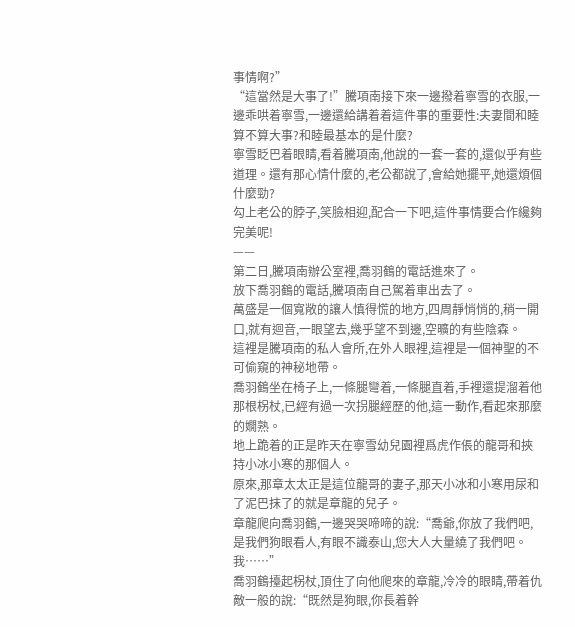事情啊?”
“這當然是大事了!”騰項南接下來一邊撥着寧雪的衣服,一邊乖哄着寧雪,一邊還給講着着這件事的重要性:夫妻間和睦算不算大事?和睦最基本的是什麼?
寧雪眨巴着眼睛,看着騰項南,他說的一套一套的,還似乎有些道理。還有那心情什麼的,老公都說了,會給她擺平,她還煩個什麼勁?
勾上老公的脖子,笑臉相迎,配合一下吧,這件事情要合作纔夠完美呢!
——
第二日,騰項南辦公室裡,喬羽鶴的電話進來了。
放下喬羽鶴的電話,騰項南自己駕着車出去了。
萬盛是一個寬敞的讓人慎得慌的地方,四周靜悄悄的,稍一開口,就有迴音,一眼望去,幾乎望不到邊,空曠的有些陰森。
這裡是騰項南的私人會所,在外人眼裡,這裡是一個神聖的不可偷窺的神秘地帶。
喬羽鶴坐在椅子上,一條腿彎着,一條腿直着,手裡還提溜着他那根柺杖,已經有過一次拐腿經歷的他,這一動作,看起來那麼的嫺熟。
地上跪着的正是昨天在寧雪幼兒園裡爲虎作倀的龍哥和挾持小冰小寒的那個人。
原來,那章太太正是這位龍哥的妻子,那天小冰和小寒用尿和了泥巴抹了的就是章龍的兒子。
章龍爬向喬羽鶴,一邊哭哭啼啼的說:“喬爺,你放了我們吧,是我們狗眼看人,有眼不識泰山,您大人大量繞了我們吧。我……”
喬羽鶴擡起柺杖,頂住了向他爬來的章龍,冷冷的眼睛,帶着仇敵一般的說:“既然是狗眼,你長着幹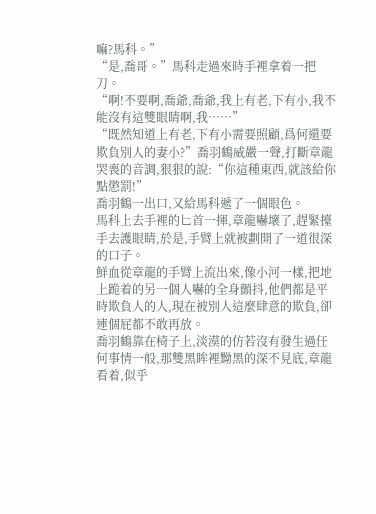嘛?馬科。”
“是,喬哥。”馬科走過來時手裡拿着一把刀。
“啊!不要啊,喬爺,喬爺,我上有老,下有小,我不能沒有這雙眼睛啊,我……”
“既然知道上有老,下有小需要照顧,爲何還要欺負別人的妻小?”喬羽鶴威嚴一聲,打斷章龍哭喪的音調,狠狠的說:“你這種東西,就該給你點懲罰!”
喬羽鶴一出口,又給馬科遞了一個眼色。
馬科上去手裡的匕首一揮,章龍嚇壞了,趕緊擡手去護眼睛,於是,手臂上就被劃開了一道很深的口子。
鮮血從章龍的手臂上流出來,像小河一樣,把地上跪着的另一個人嚇的全身顫抖,他們都是平時欺負人的人,現在被別人這麼肆意的欺負,卻連個屁都不敢再放。
喬羽鶴靠在椅子上,淡漠的仿若沒有發生過任何事情一般,那雙黑眸裡黝黑的深不見底,章龍看着,似乎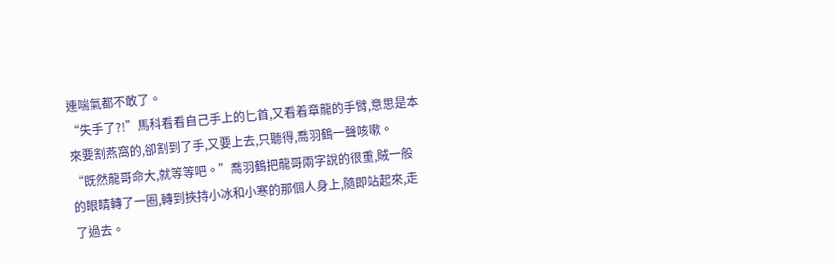連喘氣都不敢了。
“失手了?!”馬科看看自己手上的匕首,又看着章龍的手臂,意思是本來要割燕窩的,卻割到了手,又要上去,只聽得,喬羽鶴一聲咳嗽。
“既然龍哥命大,就等等吧。”喬羽鶴把龍哥兩字說的很重,賊一般的眼睛轉了一圈,轉到挾持小冰和小寒的那個人身上,隨即站起來,走了過去。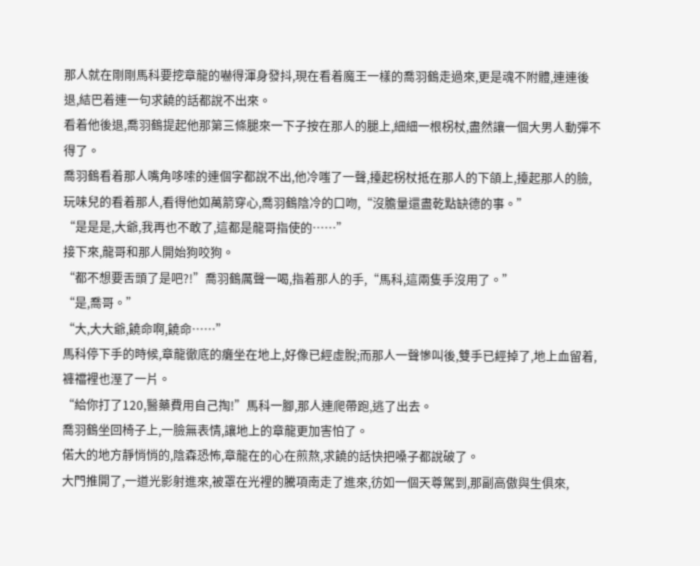那人就在剛剛馬科要挖章龍的嚇得渾身發抖,現在看着魔王一樣的喬羽鶴走過來,更是魂不附體,連連後退,結巴着連一句求饒的話都說不出來。
看着他後退,喬羽鶴提起他那第三條腿來一下子按在那人的腿上,細細一根柺杖,盡然讓一個大男人動彈不得了。
喬羽鶴看着那人嘴角哆嗦的連個字都說不出,他冷嗤了一聲,擡起柺杖抵在那人的下頜上,擡起那人的臉,玩味兒的看着那人,看得他如萬箭穿心,喬羽鶴陰冷的口吻,“沒膽量還盡乾點缺德的事。”
“是是是,大爺,我再也不敢了,這都是龍哥指使的……”
接下來,龍哥和那人開始狗咬狗。
“都不想要舌頭了是吧?!”喬羽鶴厲聲一喝,指着那人的手,“馬科,這兩隻手沒用了。”
“是,喬哥。”
“大,大大爺,饒命啊,饒命……”
馬科停下手的時候,章龍徹底的癱坐在地上,好像已經虛脫;而那人一聲慘叫後,雙手已經掉了,地上血留着,褲襠裡也溼了一片。
“給你打了120,醫藥費用自己掏!”馬科一腳,那人連爬帶跑,逃了出去。
喬羽鶴坐回椅子上,一臉無表情,讓地上的章龍更加害怕了。
偌大的地方靜悄悄的,陰森恐怖,章龍在的心在煎熬,求饒的話快把嗓子都說破了。
大門推開了,一道光影射進來,被罩在光裡的騰項南走了進來,彷如一個天尊駕到,那副高傲與生俱來,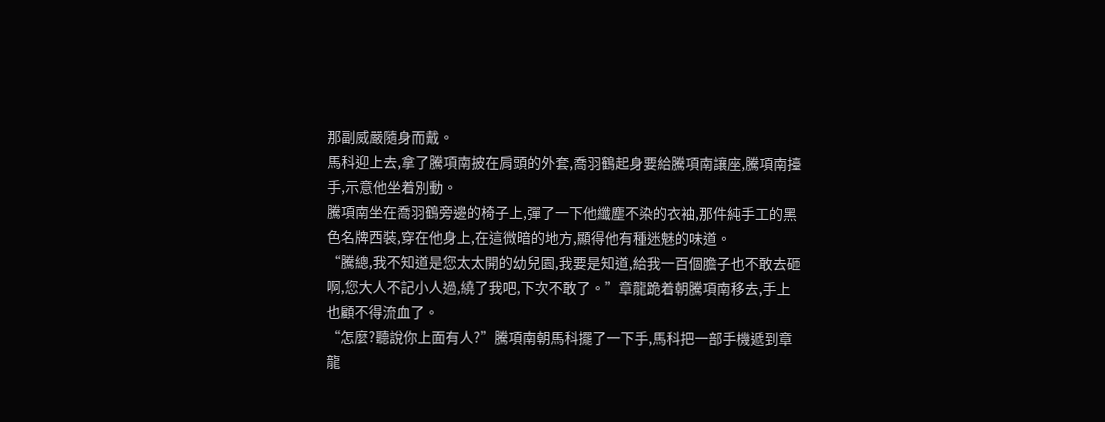那副威嚴隨身而戴。
馬科迎上去,拿了騰項南披在肩頭的外套,喬羽鶴起身要給騰項南讓座,騰項南擡手,示意他坐着別動。
騰項南坐在喬羽鶴旁邊的椅子上,彈了一下他纖塵不染的衣袖,那件純手工的黑色名牌西裝,穿在他身上,在這微暗的地方,顯得他有種迷魅的味道。
“騰總,我不知道是您太太開的幼兒園,我要是知道,給我一百個膽子也不敢去砸啊,您大人不記小人過,繞了我吧,下次不敢了。”章龍跪着朝騰項南移去,手上也顧不得流血了。
“怎麼?聽說你上面有人?”騰項南朝馬科擺了一下手,馬科把一部手機遞到章龍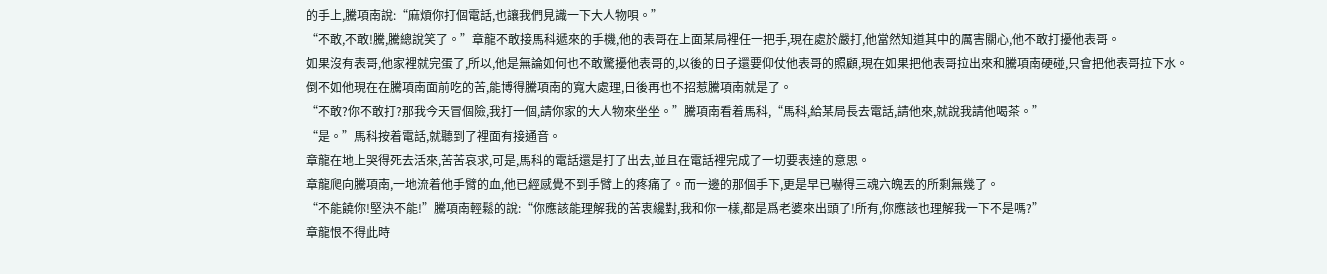的手上,騰項南說:“麻煩你打個電話,也讓我們見識一下大人物唄。”
“不敢,不敢!騰,騰總說笑了。”章龍不敢接馬科遞來的手機,他的表哥在上面某局裡任一把手,現在處於嚴打,他當然知道其中的厲害關心,他不敢打擾他表哥。
如果沒有表哥,他家裡就完蛋了,所以,他是無論如何也不敢驚擾他表哥的,以後的日子還要仰仗他表哥的照顧,現在如果把他表哥拉出來和騰項南硬碰,只會把他表哥拉下水。
倒不如他現在在騰項南面前吃的苦,能博得騰項南的寬大處理,日後再也不招惹騰項南就是了。
“不敢?你不敢打?那我今天冒個險,我打一個,請你家的大人物來坐坐。”騰項南看着馬科,“馬科,給某局長去電話,請他來,就說我請他喝茶。”
“是。”馬科按着電話,就聽到了裡面有接通音。
章龍在地上哭得死去活來,苦苦哀求,可是,馬科的電話還是打了出去,並且在電話裡完成了一切要表達的意思。
章龍爬向騰項南,一地流着他手臂的血,他已經感覺不到手臂上的疼痛了。而一邊的那個手下,更是早已嚇得三魂六魄丟的所剩無幾了。
“不能饒你!堅決不能!”騰項南輕鬆的說:“你應該能理解我的苦衷纔對,我和你一樣,都是爲老婆來出頭了!所有,你應該也理解我一下不是嗎?”
章龍恨不得此時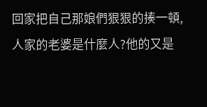回家把自己那娘們狠狠的揍一頓,人家的老婆是什麼人?他的又是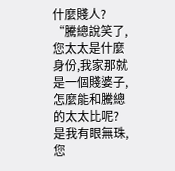什麼賤人?
“騰總說笑了,您太太是什麼身份,我家那就是一個賤婆子,怎麼能和騰總的太太比呢?是我有眼無珠,您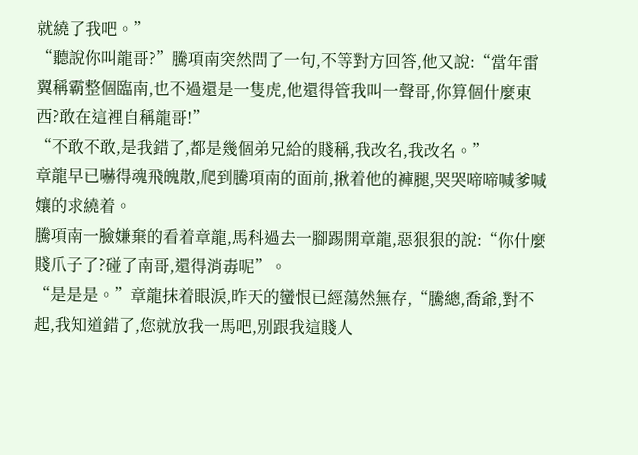就繞了我吧。”
“聽說你叫龍哥?”騰項南突然問了一句,不等對方回答,他又說:“當年雷翼稱霸整個臨南,也不過還是一隻虎,他還得管我叫一聲哥,你算個什麼東西?敢在這裡自稱龍哥!”
“不敢不敢,是我錯了,都是幾個弟兄給的賤稱,我改名,我改名。”
章龍早已嚇得魂飛魄散,爬到騰項南的面前,揪着他的褲腿,哭哭啼啼喊爹喊孃的求繞着。
騰項南一臉嫌棄的看着章龍,馬科過去一腳踢開章龍,惡狠狠的說:“你什麼賤爪子了?碰了南哥,還得消毒呢”。
“是是是。”章龍抹着眼淚,昨天的蠻恨已經蕩然無存,“騰總,喬爺,對不起,我知道錯了,您就放我一馬吧,別跟我這賤人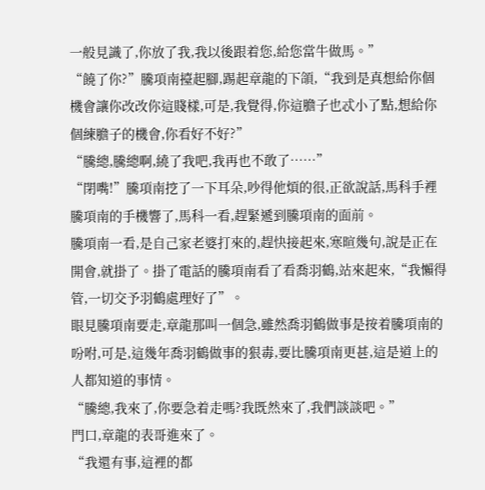一般見識了,你放了我,我以後跟着您,給您當牛做馬。”
“饒了你?”騰項南擡起腳,踢起章龍的下頜,“我到是真想給你個機會讓你改改你這賤樣,可是,我覺得,你這膽子也忒小了點,想給你個練膽子的機會,你看好不好?”
“騰總,騰總啊,繞了我吧,我再也不敢了……”
“閉嘴!”騰項南挖了一下耳朵,吵得他煩的很,正欲說話,馬科手裡騰項南的手機響了,馬科一看,趕緊遞到騰項南的面前。
騰項南一看,是自己家老婆打來的,趕快接起來,寒暄幾句,說是正在開會,就掛了。掛了電話的騰項南看了看喬羽鶴,站來起來,“我懶得管,一切交予羽鶴處理好了”。
眼見騰項南要走,章龍那叫一個急,雖然喬羽鶴做事是按着騰項南的吩咐,可是,這幾年喬羽鶴做事的狠毒,要比騰項南更甚,這是道上的人都知道的事情。
“騰總,我來了,你要急着走嗎?我既然來了,我們談談吧。”
門口,章龍的表哥進來了。
“我還有事,這裡的都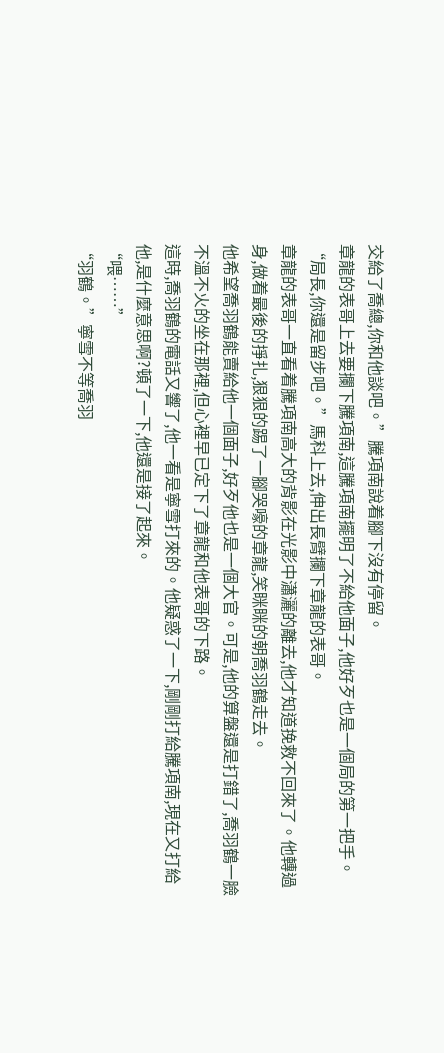交給了喬總,你和他談吧。”騰項南說着腳下沒有停留。
章龍的表哥上去要攔下騰項南,這騰項南擺明了不給他面子,他好歹也是一個局的第一把手。
“局長,你還是留步吧。”馬科上去,伸出長臂攔下章龍的表哥。
章龍的表哥一直看着騰項南高大的背影在光影中瀟灑的離去,他才知道挽救不回來了。他轉過身,做着最後的掙扎,狠狠的踢了一腳哭嚎的章龍,笑眯眯的朝喬羽鶴走去。
他希望喬羽鶴能賣給他一個面子,好歹他也是一個大官。可是,他的算盤還是打錯了,喬羽鶴一臉不溫不火的坐在那裡,但心裡早已定下了章龍和他表哥的下路。
這時,喬羽鶴的電話又響了,他一看是寧雪打來的。他疑惑了一下,剛剛打給騰項南,現在又打給他,是什麼意思啊?頓了一下,他還是接了起來。
“喂……”
“羽鶴。”寧雪不等喬羽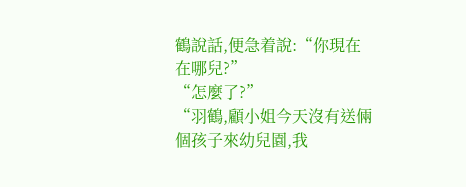鶴說話,便急着說:“你現在在哪兒?”
“怎麼了?”
“羽鶴,顧小姐今天沒有送倆個孩子來幼兒園,我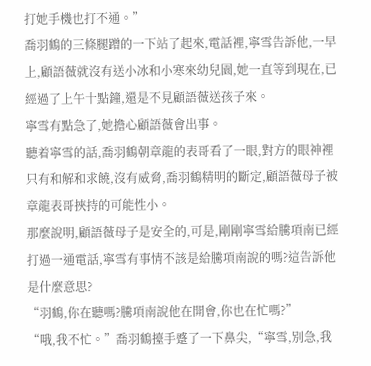打她手機也打不通。”
喬羽鶴的三條腿蹭的一下站了起來,電話裡,寧雪告訴他,一早上,顧語薇就沒有送小冰和小寒來幼兒園,她一直等到現在,已經過了上午十點鐘,還是不見顧語薇送孩子來。
寧雪有點急了,她擔心顧語薇會出事。
聽着寧雪的話,喬羽鶴朝章龍的表哥看了一眼,對方的眼神裡只有和解和求饒,沒有威脅,喬羽鶴精明的斷定,顧語薇母子被章龍表哥挾持的可能性小。
那麼說明,顧語薇母子是安全的,可是,剛剛寧雪給騰項南已經打過一通電話,寧雪有事情不該是給騰項南說的嗎?這告訴他是什麼意思?
“羽鶴,你在聽嗎?騰項南說他在開會,你也在忙嗎?”
“哦,我不忙。”喬羽鶴擡手蹙了一下鼻尖,“寧雪,別急,我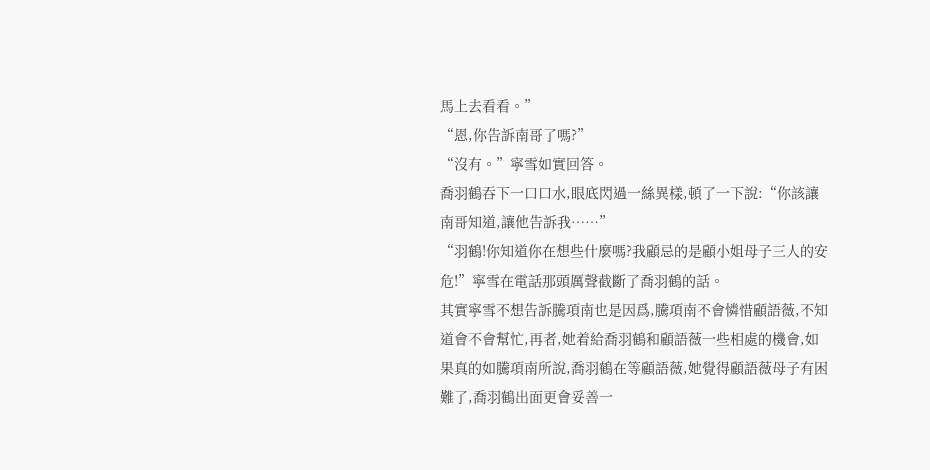馬上去看看。”
“恩,你告訴南哥了嗎?”
“沒有。”寧雪如實回答。
喬羽鶴吞下一口口水,眼底閃過一絲異樣,頓了一下說:“你該讓南哥知道,讓他告訴我……”
“羽鶴!你知道你在想些什麼嗎?我顧忌的是顧小姐母子三人的安危!”寧雪在電話那頭厲聲截斷了喬羽鶴的話。
其實寧雪不想告訴騰項南也是因爲,騰項南不會憐惜顧語薇,不知道會不會幫忙,再者,她着給喬羽鶴和顧語薇一些相處的機會,如果真的如騰項南所說,喬羽鶴在等顧語薇,她覺得顧語薇母子有困難了,喬羽鶴出面更會妥善一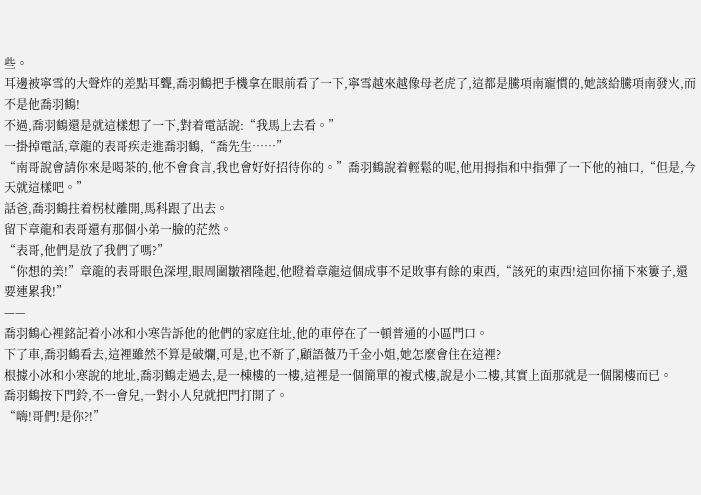些。
耳邊被寧雪的大聲炸的差點耳聾,喬羽鶴把手機拿在眼前看了一下,寧雪越來越像母老虎了,這都是騰項南寵慣的,她該給騰項南發火,而不是他喬羽鶴!
不過,喬羽鶴還是就這樣想了一下,對着電話說:“我馬上去看。”
一掛掉電話,章龍的表哥疾走進喬羽鶴,“喬先生……”
“南哥說會請你來是喝茶的,他不會食言,我也會好好招待你的。”喬羽鶴說着輕鬆的呢,他用拇指和中指彈了一下他的袖口,“但是,今天就這樣吧。”
話爸,喬羽鶴拄着柺杖離開,馬科跟了出去。
留下章龍和表哥還有那個小弟一臉的茫然。
“表哥,他們是放了我們了嗎?”
“你想的美!”章龍的表哥眼色深埋,眼周圍皺褶隆起,他瞪着章龍這個成事不足敗事有餘的東西,“該死的東西!這回你捅下來簍子,還要連累我!”
——
喬羽鶴心裡銘記着小冰和小寒告訴他的他們的家庭住址,他的車停在了一頓普通的小區門口。
下了車,喬羽鶴看去,這裡雖然不算是破爛,可是,也不新了,顧語薇乃千金小姐,她怎麼會住在這裡?
根據小冰和小寒說的地址,喬羽鶴走過去,是一棟樓的一樓,這裡是一個簡單的複式樓,說是小二樓,其實上面那就是一個閣樓而已。
喬羽鶴按下門鈴,不一會兒,一對小人兒就把門打開了。
“嗨!哥們!是你?!”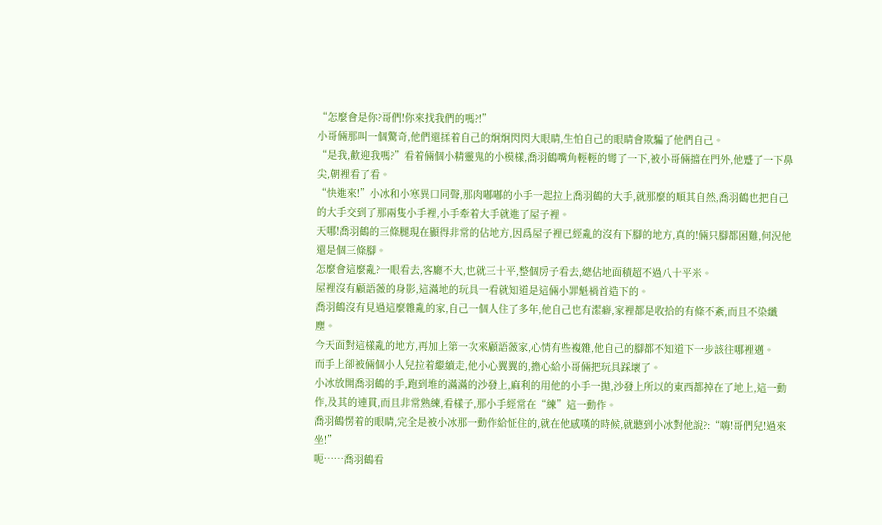“怎麼會是你?哥們!你來找我們的嗎?!”
小哥倆那叫一個驚奇,他們還揉着自己的炯炯閃閃大眼睛,生怕自己的眼睛會欺騙了他們自己。
“是我,歡迎我嗎?”看着倆個小精靈鬼的小模樣,喬羽鶴嘴角輕輕的彎了一下,被小哥倆擋在門外,他蹙了一下鼻尖,朝裡看了看。
“快進來!”小冰和小寒異口同聲,那肉嘟嘟的小手一起拉上喬羽鶴的大手,就那麼的順其自然,喬羽鶴也把自己的大手交到了那兩隻小手裡,小手牽着大手就進了屋子裡。
天哪!喬羽鶴的三條腿現在顯得非常的佔地方,因爲屋子裡已經亂的沒有下腳的地方,真的!倆只腳都困難,何況他還是個三條腳。
怎麼會這麼亂?一眼看去,客廳不大,也就三十平,整個房子看去,總佔地面積超不過八十平米。
屋裡沒有顧語薇的身影,這滿地的玩具一看就知道是這倆小罪魁禍首造下的。
喬羽鶴沒有見過這麼雜亂的家,自己一個人住了多年,他自己也有潔癖,家裡都是收拾的有條不紊,而且不染纖塵。
今天面對這樣亂的地方,再加上第一次來顧語薇家,心情有些複雜,他自己的腳都不知道下一步該往哪裡邁。
而手上卻被倆個小人兒拉着繼續走,他小心翼翼的,擔心給小哥倆把玩具踩壞了。
小冰放開喬羽鶴的手,跑到堆的滿滿的沙發上,麻利的用他的小手一拋,沙發上所以的東西都掉在了地上,這一動作,及其的連貫,而且非常熟練,看樣子,那小手經常在“練”這一動作。
喬羽鶴愣着的眼睛,完全是被小冰那一動作給怔住的,就在他感嘆的時候,就聽到小冰對他說?:“嗨!哥們兒!過來坐!”
呃……喬羽鶴看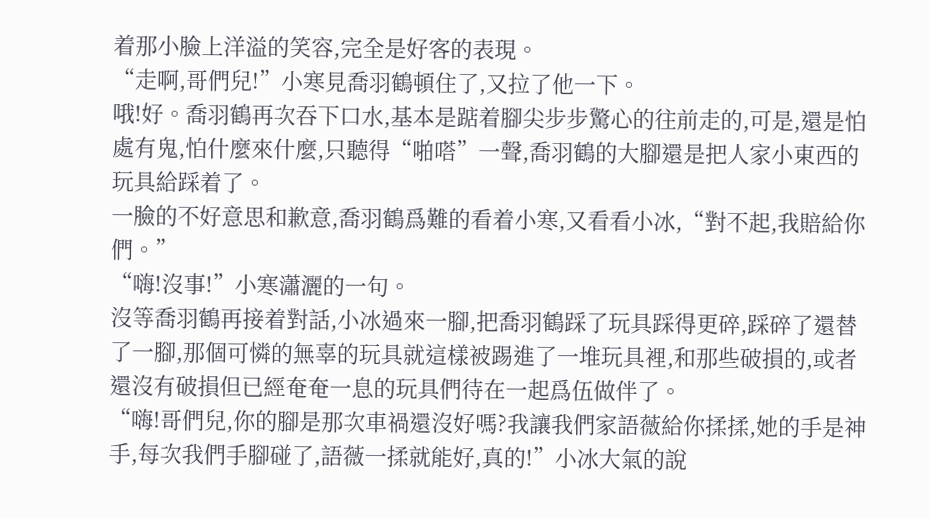着那小臉上洋溢的笑容,完全是好客的表現。
“走啊,哥們兒!”小寒見喬羽鶴頓住了,又拉了他一下。
哦!好。喬羽鶴再次吞下口水,基本是踮着腳尖步步驚心的往前走的,可是,還是怕處有鬼,怕什麼來什麼,只聽得“啪嗒”一聲,喬羽鶴的大腳還是把人家小東西的玩具給踩着了。
一臉的不好意思和歉意,喬羽鶴爲難的看着小寒,又看看小冰,“對不起,我賠給你們。”
“嗨!沒事!”小寒瀟灑的一句。
沒等喬羽鶴再接着對話,小冰過來一腳,把喬羽鶴踩了玩具踩得更碎,踩碎了還替了一腳,那個可憐的無辜的玩具就這樣被踢進了一堆玩具裡,和那些破損的,或者還沒有破損但已經奄奄一息的玩具們待在一起爲伍做伴了。
“嗨!哥們兒,你的腳是那次車禍還沒好嗎?我讓我們家語薇給你揉揉,她的手是神手,每次我們手腳碰了,語薇一揉就能好,真的!”小冰大氣的說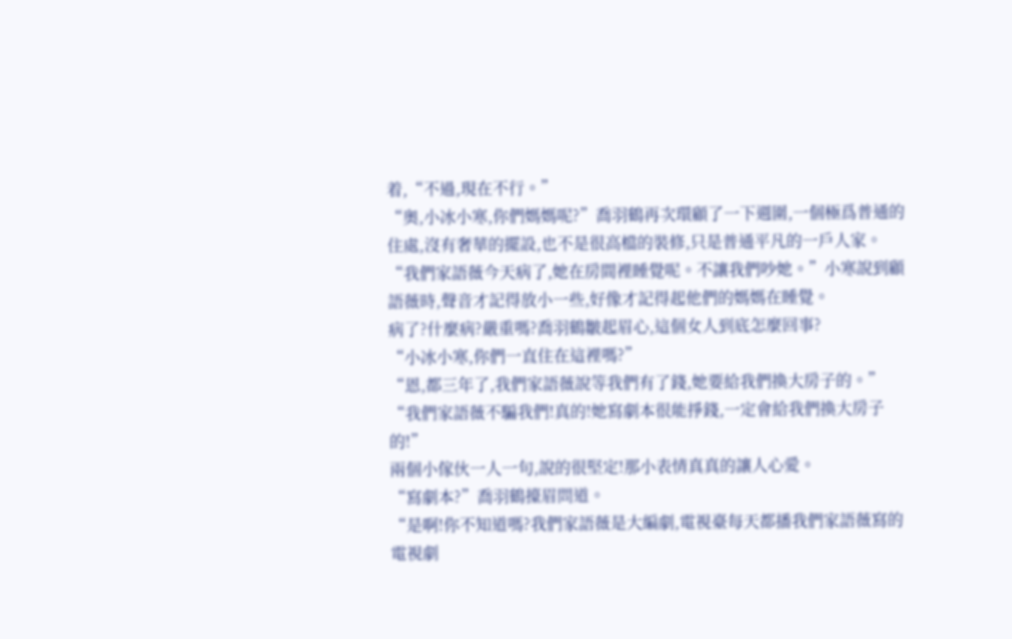着,“不過,現在不行。”
“奧,小冰小寒,你們媽媽呢?”喬羽鶴再次環顧了一下週圍,一個極爲普通的住處,沒有奢華的擺設,也不是很高檔的裝修,只是普通平凡的一戶人家。
“我們家語薇今天病了,她在房間裡睡覺呢。不讓我們吵她。”小寒說到顧語薇時,聲音才記得放小一些,好像才記得起他們的媽媽在睡覺。
病了?什麼病?嚴重嗎?喬羽鶴皺起眉心,這個女人到底怎麼回事?
“小冰小寒,你們一直住在這裡嗎?”
“恩,都三年了,我們家語薇說等我們有了錢,她要給我們換大房子的。”
“我們家語薇不騙我們!真的!她寫劇本很能掙錢,一定會給我們換大房子的!”
兩個小傢伙一人一句,說的很堅定!那小表情真真的讓人心愛。
“寫劇本?”喬羽鶴擡眉問道。
“是啊!你不知道嗎?我們家語薇是大編劇,電視臺每天都播我們家語薇寫的電視劇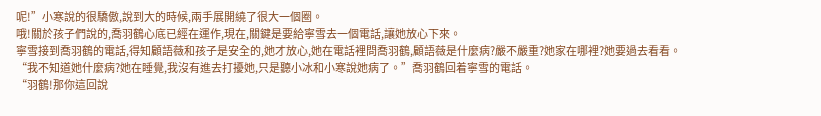呢!”小寒說的很驕傲,說到大的時候,兩手展開繞了很大一個圈。
哦!關於孩子們說的,喬羽鶴心底已經在運作,現在,關鍵是要給寧雪去一個電話,讓她放心下來。
寧雪接到喬羽鶴的電話,得知顧語薇和孩子是安全的,她才放心,她在電話裡問喬羽鶴,顧語薇是什麼病?嚴不嚴重?她家在哪裡?她要過去看看。
“我不知道她什麼病?她在睡覺,我沒有進去打擾她,只是聽小冰和小寒說她病了。”喬羽鶴回着寧雪的電話。
“羽鶴!那你這回說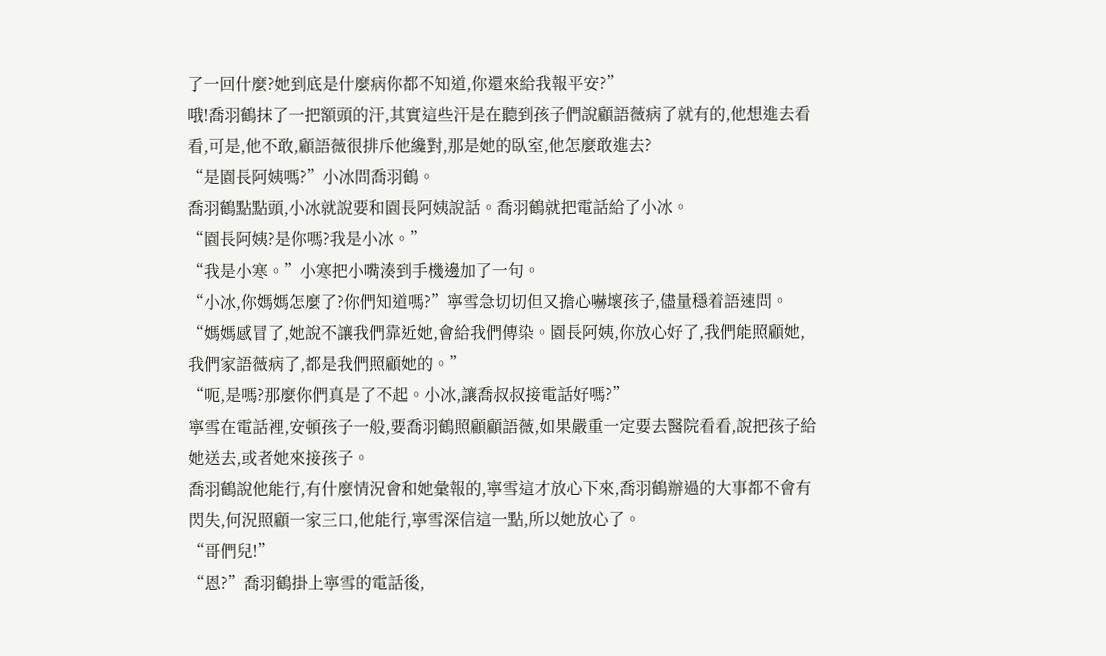了一回什麼?她到底是什麼病你都不知道,你還來給我報平安?”
哦!喬羽鶴抹了一把額頭的汗,其實這些汗是在聽到孩子們說顧語薇病了就有的,他想進去看看,可是,他不敢,顧語薇很排斥他纔對,那是她的臥室,他怎麼敢進去?
“是園長阿姨嗎?”小冰問喬羽鶴。
喬羽鶴點點頭,小冰就說要和園長阿姨說話。喬羽鶴就把電話給了小冰。
“園長阿姨?是你嗎?我是小冰。”
“我是小寒。”小寒把小嘴湊到手機邊加了一句。
“小冰,你媽媽怎麼了?你們知道嗎?”寧雪急切切但又擔心嚇壞孩子,儘量穩着語速問。
“媽媽感冒了,她說不讓我們靠近她,會給我們傳染。園長阿姨,你放心好了,我們能照顧她,我們家語薇病了,都是我們照顧她的。”
“呃,是嗎?那麼你們真是了不起。小冰,讓喬叔叔接電話好嗎?”
寧雪在電話裡,安頓孩子一般,要喬羽鶴照顧顧語薇,如果嚴重一定要去醫院看看,說把孩子給她送去,或者她來接孩子。
喬羽鶴說他能行,有什麼情況會和她彙報的,寧雪這才放心下來,喬羽鶴辦過的大事都不會有閃失,何況照顧一家三口,他能行,寧雪深信這一點,所以她放心了。
“哥們兒!”
“恩?”喬羽鶴掛上寧雪的電話後,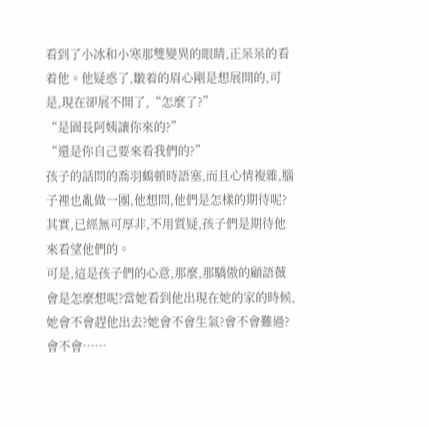看到了小冰和小寒那雙變異的眼睛,正呆呆的看着他。他疑惑了,皺着的眉心剛是想展開的,可是,現在卻展不開了,“怎麼了?”
“是園長阿姨讓你來的?”
“還是你自己要來看我們的?”
孩子的話問的喬羽鶴頓時語塞,而且心情複雜,腦子裡也亂做一團,他想問,他們是怎樣的期待呢?其實,已經無可厚非,不用質疑,孩子們是期待他來看望他們的。
可是,這是孩子們的心意,那麼,那驕傲的顧語薇會是怎麼想呢?當她看到他出現在她的家的時候,她會不會趕他出去?她會不會生氣?會不會難過?會不會……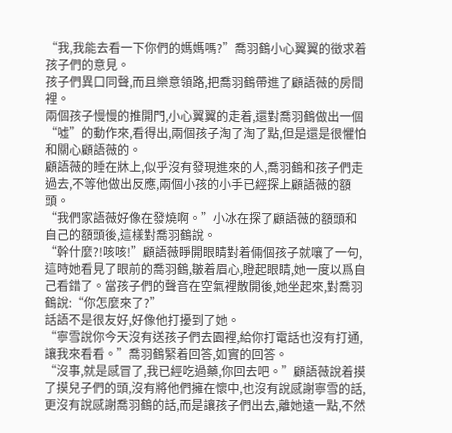“我,我能去看一下你們的媽媽嗎?”喬羽鶴小心翼翼的徵求着孩子們的意見。
孩子們異口同聲,而且樂意領路,把喬羽鶴帶進了顧語薇的房間裡。
兩個孩子慢慢的推開門,小心翼翼的走着,還對喬羽鶴做出一個“噓”的動作來,看得出,兩個孩子淘了淘了點,但是還是很懼怕和關心顧語薇的。
顧語薇的睡在牀上,似乎沒有發現進來的人,喬羽鶴和孩子們走過去,不等他做出反應,兩個小孩的小手已經探上顧語薇的額頭。
“我們家語薇好像在發燒啊。”小冰在探了顧語薇的額頭和自己的額頭後,這樣對喬羽鶴說。
“幹什麼?!咳咳!”顧語薇睜開眼睛對着倆個孩子就嚷了一句,這時她看見了眼前的喬羽鶴,皺着眉心,瞪起眼睛,她一度以爲自己看錯了。當孩子們的聲音在空氣裡散開後,她坐起來,對喬羽鶴說:“你怎麼來了?”
話語不是很友好,好像他打擾到了她。
“寧雪說你今天沒有送孩子們去園裡,給你打電話也沒有打通,讓我來看看。”喬羽鶴緊着回答,如實的回答。
“沒事,就是感冒了,我已經吃過藥,你回去吧。”顧語薇說着摸了摸兒子們的頭,沒有將他們擁在懷中,也沒有說感謝寧雪的話,更沒有說感謝喬羽鶴的話,而是讓孩子們出去,離她遠一點,不然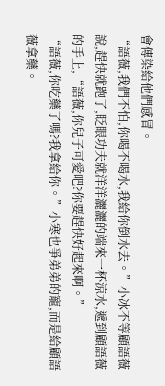會傳染給他們感冒。
“語薇,我們不怕,你喝不喝水,我給你倒水去。”小冰不等顧語薇說,趕快就跑了,眨眼功夫就洋洋灑灑的端來一杯涼水,遞到顧語薇的手上,“語薇,你兒子可愛吧?你要趕快好起來啊。”
“語薇,你吃藥了嗎?我拿給你。”小寒也爭弟弟的寵,而是給顧語薇拿藥。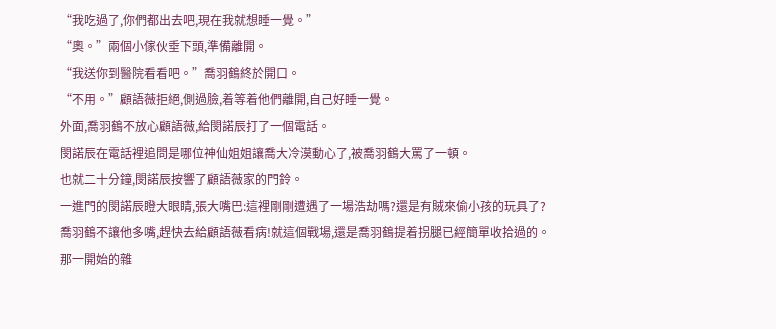“我吃過了,你們都出去吧,現在我就想睡一覺。”
“奧。”兩個小傢伙垂下頭,準備離開。
“我送你到醫院看看吧。”喬羽鶴終於開口。
“不用。”顧語薇拒絕,側過臉,着等着他們離開,自己好睡一覺。
外面,喬羽鶴不放心顧語薇,給閔諾辰打了一個電話。
閔諾辰在電話裡追問是哪位神仙姐姐讓喬大冷漠動心了,被喬羽鶴大罵了一頓。
也就二十分鐘,閔諾辰按響了顧語薇家的門鈴。
一進門的閔諾辰瞪大眼睛,張大嘴巴:這裡剛剛遭遇了一場浩劫嗎?還是有賊來偷小孩的玩具了?
喬羽鶴不讓他多嘴,趕快去給顧語薇看病!就這個戰場,還是喬羽鶴提着拐腿已經簡單收拾過的。
那一開始的雜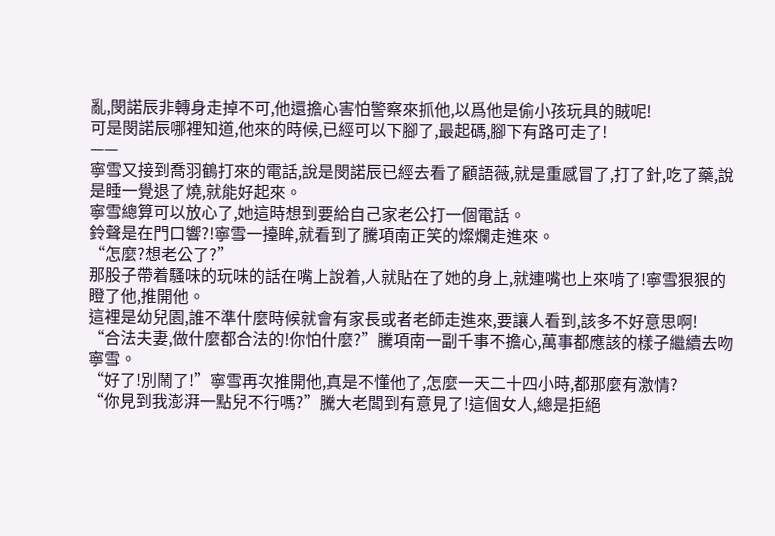亂,閔諾辰非轉身走掉不可,他還擔心害怕警察來抓他,以爲他是偷小孩玩具的賊呢!
可是閔諾辰哪裡知道,他來的時候,已經可以下腳了,最起碼,腳下有路可走了!
——
寧雪又接到喬羽鶴打來的電話,說是閔諾辰已經去看了顧語薇,就是重感冒了,打了針,吃了藥,說是睡一覺退了燒,就能好起來。
寧雪總算可以放心了,她這時想到要給自己家老公打一個電話。
鈴聲是在門口響?!寧雪一擡眸,就看到了騰項南正笑的燦爛走進來。
“怎麼?想老公了?”
那股子帶着騷味的玩味的話在嘴上說着,人就貼在了她的身上,就連嘴也上來啃了!寧雪狠狠的瞪了他,推開他。
這裡是幼兒園,誰不準什麼時候就會有家長或者老師走進來,要讓人看到,該多不好意思啊!
“合法夫妻,做什麼都合法的!你怕什麼?”騰項南一副千事不擔心,萬事都應該的樣子繼續去吻寧雪。
“好了!別鬧了!”寧雪再次推開他,真是不懂他了,怎麼一天二十四小時,都那麼有激情?
“你見到我澎湃一點兒不行嗎?”騰大老闆到有意見了!這個女人,總是拒絕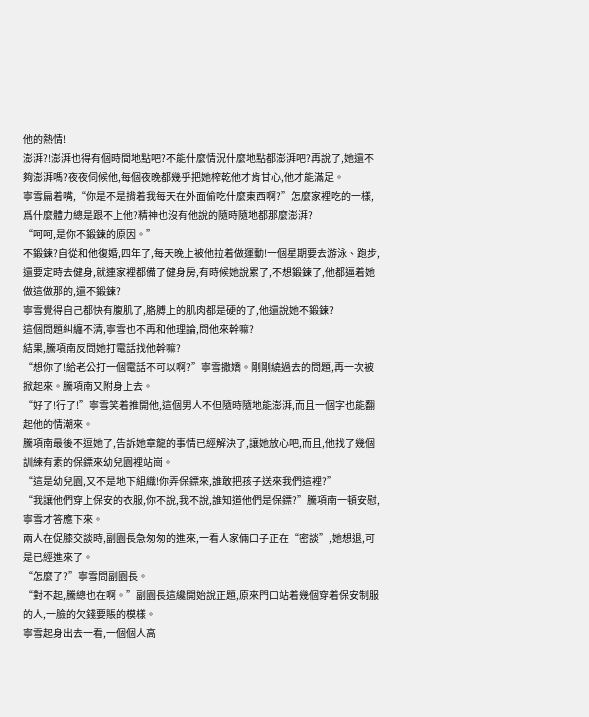他的熱情!
澎湃?!澎湃也得有個時間地點吧?不能什麼情況什麼地點都澎湃吧?再說了,她還不夠澎湃嗎?夜夜伺候他,每個夜晚都幾乎把她榨乾他才肯甘心,他才能滿足。
寧雪扁着嘴,“你是不是揹着我每天在外面偷吃什麼東西啊?”怎麼家裡吃的一樣,爲什麼體力總是跟不上他?精神也沒有他說的隨時隨地都那麼澎湃?
“呵呵,是你不鍛鍊的原因。”
不鍛鍊?自從和他復婚,四年了,每天晚上被他拉着做運動!一個星期要去游泳、跑步,還要定時去健身,就連家裡都備了健身房,有時候她說累了,不想鍛鍊了,他都逼着她做這做那的,還不鍛鍊?
寧雪覺得自己都快有腹肌了,胳膊上的肌肉都是硬的了,他還說她不鍛鍊?
這個問題糾纏不清,寧雪也不再和他理論,問他來幹嘛?
結果,騰項南反問她打電話找他幹嘛?
“想你了!給老公打一個電話不可以啊?”寧雪撒嬌。剛剛繞過去的問題,再一次被掀起來。騰項南又附身上去。
“好了!行了!”寧雪笑着推開他,這個男人不但隨時隨地能澎湃,而且一個字也能翻起他的情潮來。
騰項南最後不逗她了,告訴她章龍的事情已經解決了,讓她放心吧,而且,他找了幾個訓練有素的保鏢來幼兒園裡站崗。
“這是幼兒園,又不是地下組織!你弄保鏢來,誰敢把孩子送來我們這裡?”
“我讓他們穿上保安的衣服,你不說,我不說,誰知道他們是保鏢?”騰項南一頓安慰,寧雪才答應下來。
兩人在促膝交談時,副園長急匆匆的進來,一看人家倆口子正在“密談”,她想退,可是已經進來了。
“怎麼了?”寧雪問副園長。
“對不起,騰總也在啊。”副園長這纔開始說正題,原來門口站着幾個穿着保安制服的人,一臉的欠錢要賬的模樣。
寧雪起身出去一看,一個個人高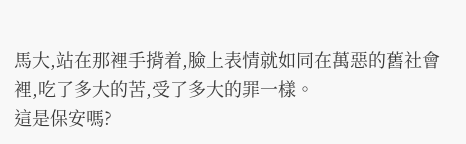馬大,站在那裡手揹着,臉上表情就如同在萬惡的舊社會裡,吃了多大的苦,受了多大的罪一樣。
這是保安嗎?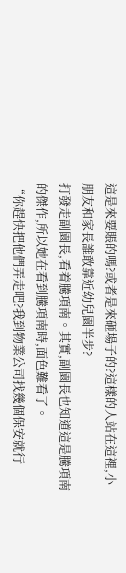這是來要賬的嗎?或者是來砸場子的?這樣的人站在這裡,小朋友和家長誰敢靠近幼兒園半步?
打發走副園長,看着騰項南。其實,副園長也知道這是騰項南的傑作,所以她在看到騰項南時,面色難看了。
“你趕快把他們弄走吧?我到物業公司找幾個保安就行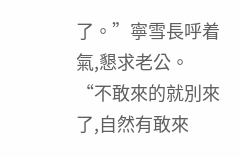了。”寧雪長呼着氣,懇求老公。
“不敢來的就別來了,自然有敢來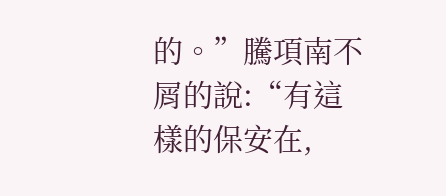的。”騰項南不屑的說:“有這樣的保安在,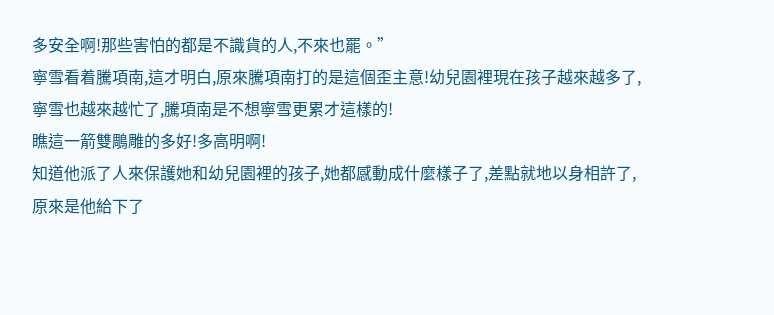多安全啊!那些害怕的都是不識貨的人,不來也罷。”
寧雪看着騰項南,這才明白,原來騰項南打的是這個歪主意!幼兒園裡現在孩子越來越多了,寧雪也越來越忙了,騰項南是不想寧雪更累才這樣的!
瞧這一箭雙鵰雕的多好!多高明啊!
知道他派了人來保護她和幼兒園裡的孩子,她都感動成什麼樣子了,差點就地以身相許了,原來是他給下了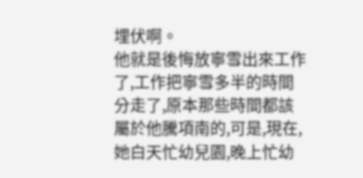埋伏啊。
他就是後悔放寧雪出來工作了,工作把寧雪多半的時間分走了,原本那些時間都該屬於他騰項南的,可是,現在,她白天忙幼兒園,晚上忙幼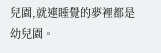兒園,就連睡覺的夢裡都是幼兒園。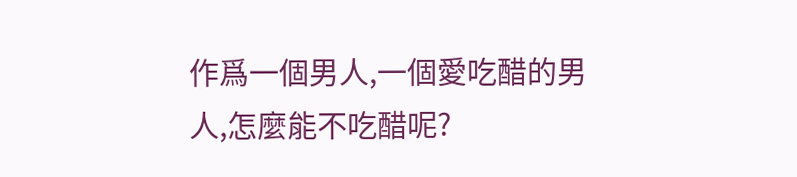作爲一個男人,一個愛吃醋的男人,怎麼能不吃醋呢?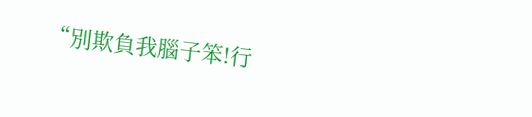“別欺負我腦子笨!行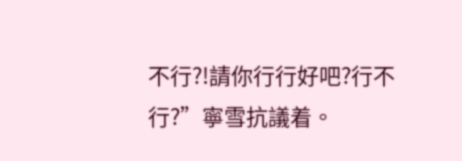不行?!請你行行好吧?行不行?”寧雪抗議着。